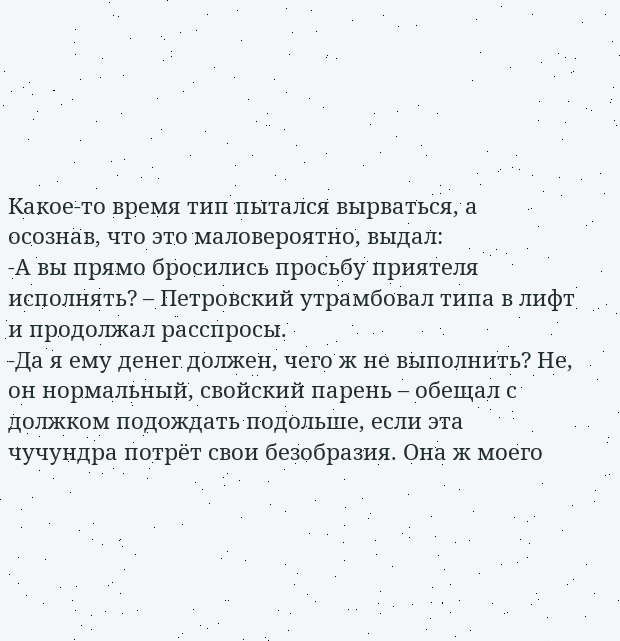Какое-то время тип пытался вырваться, а осознав, что это маловероятно, выдал:
-А вы прямо бросились просьбу приятеля исполнять? – Петровский утрамбовал типа в лифт и продолжал расспросы.
-Да я ему денег должен, чего ж не выполнить? Не, он нормальный, свойский парень – обещал с должком подождать подольше, если эта чучундра потрёт свои безобразия. Она ж моего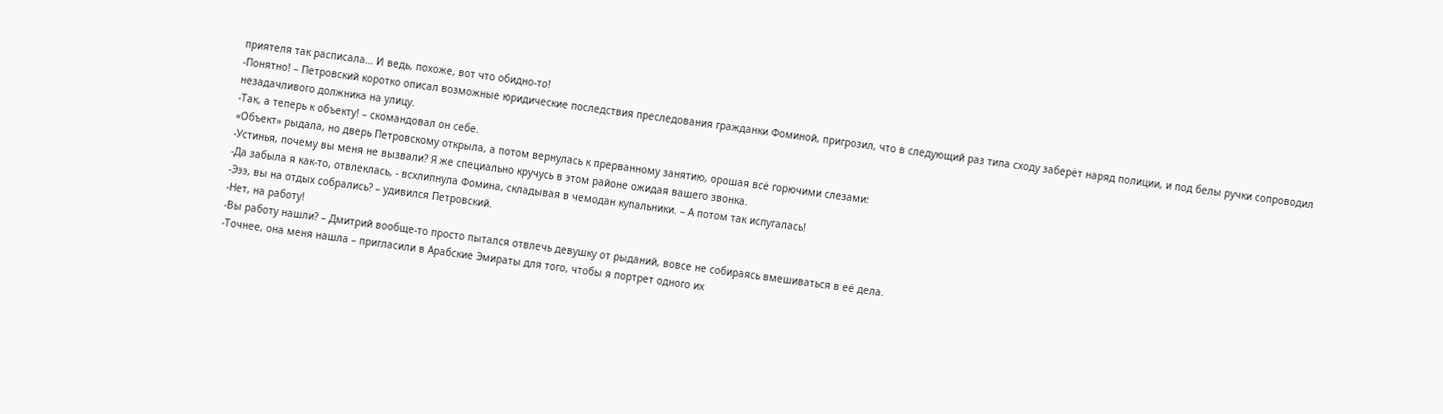приятеля так расписала… И ведь, похоже, вот что обидно-то!
-Понятно! – Петровский коротко описал возможные юридические последствия преследования гражданки Фоминой, пригрозил, что в следующий раз типа сходу заберёт наряд полиции, и под белы ручки сопроводил незадачливого должника на улицу.
-Так, а теперь к объекту! – скомандовал он себе.
«Объект» рыдала, но дверь Петровскому открыла, а потом вернулась к прерванному занятию, орошая всё горючими слезами:
-Устинья, почему вы меня не вызвали? Я же специально кручусь в этом районе ожидая вашего звонка.
-Да забыла я как-то, отвлеклась, - всхлипнула Фомина, складывая в чемодан купальники. – А потом так испугалась!
-Эээ, вы на отдых собрались? – удивился Петровский.
-Нет, на работу!
-Вы работу нашли? – Дмитрий вообще-то просто пытался отвлечь девушку от рыданий, вовсе не собираясь вмешиваться в её дела.
-Точнее, она меня нашла – пригласили в Арабские Эмираты для того, чтобы я портрет одного их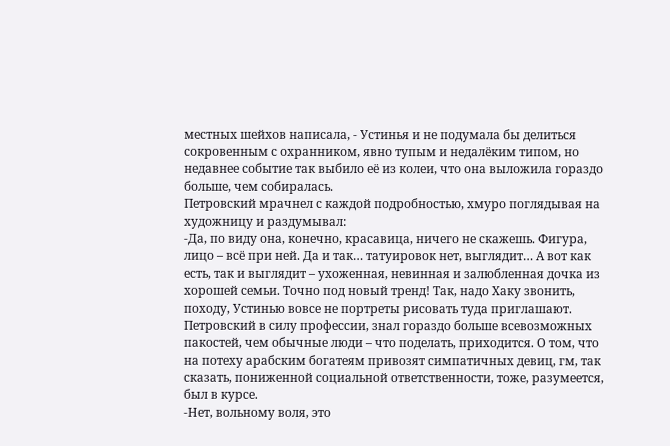местных шейхов написала, - Устинья и не подумала бы делиться сокровенным с охранником, явно тупым и недалёким типом, но недавнее событие так выбило её из колеи, что она выложила гораздо больше, чем собиралась.
Петровский мрачнел с каждой подробностью, хмуро поглядывая на художницу и раздумывал:
-Да, по виду она, конечно, красавица, ничего не скажешь. Фигура, лицо – всё при ней. Да и так… татуировок нет, выглядит… А вот как есть, так и выглядит – ухоженная, невинная и залюбленная дочка из хорошей семьи. Точно под новый тренд! Так, надо Хаку звонить, походу, Устинью вовсе не портреты рисовать туда приглашают.
Петровский в силу профессии, знал гораздо больше всевозможных пакостей, чем обычные люди – что поделать, приходится. О том, что на потеху арабским богатеям привозят симпатичных девиц, гм, так сказать, пониженной социальной ответственности, тоже, разумеется, был в курсе.
-Нет, вольному воля, это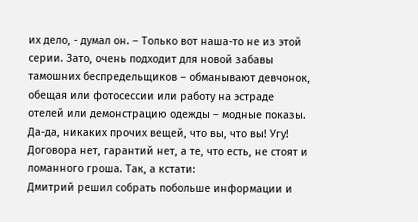их дело, - думал он. – Только вот наша-то не из этой серии. Зато, очень подходит для новой забавы тамошних беспредельщиков – обманывают девчонок, обещая или фотосессии или работу на эстраде отелей или демонстрацию одежды – модные показы. Да-да, никаких прочих вещей, что вы, что вы! Угу! Договора нет, гарантий нет, а те, что есть, не стоят и ломанного гроша. Так, а кстати:
Дмитрий решил собрать побольше информации и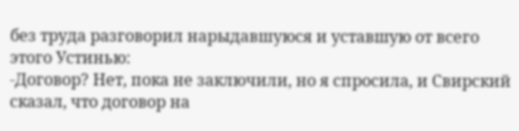без труда разговорил нарыдавшуюся и уставшую от всего этого Устинью:
-Договор? Нет, пока не заключили, но я спросила, и Свирский сказал, что договор на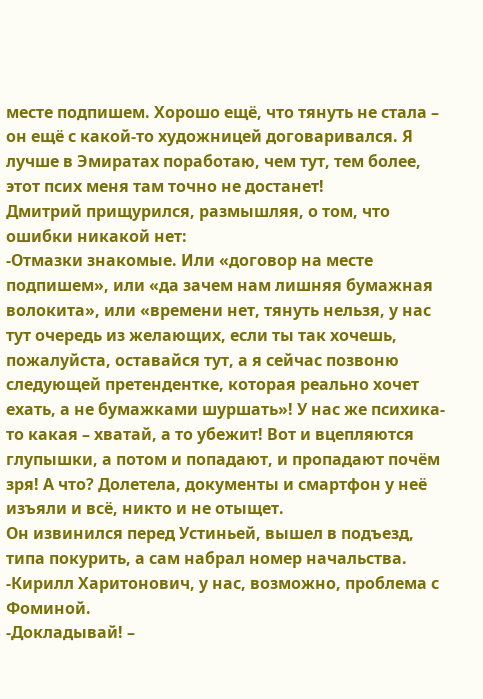месте подпишем. Хорошо ещё, что тянуть не стала – он ещё с какой-то художницей договаривался. Я лучше в Эмиратах поработаю, чем тут, тем более, этот псих меня там точно не достанет!
Дмитрий прищурился, размышляя, о том, что ошибки никакой нет:
-Отмазки знакомые. Или «договор на месте подпишем», или «да зачем нам лишняя бумажная волокита», или «времени нет, тянуть нельзя, у нас тут очередь из желающих, если ты так хочешь, пожалуйста, оставайся тут, а я сейчас позвоню следующей претендентке, которая реально хочет ехать, а не бумажками шуршать»! У нас же психика-то какая – хватай, а то убежит! Вот и вцепляются глупышки, а потом и попадают, и пропадают почём зря! А что? Долетела, документы и смартфон у неё изъяли и всё, никто и не отыщет.
Он извинился перед Устиньей, вышел в подъезд, типа покурить, а сам набрал номер начальства.
-Кирилл Харитонович, у нас, возможно, проблема с Фоминой.
-Докладывай! –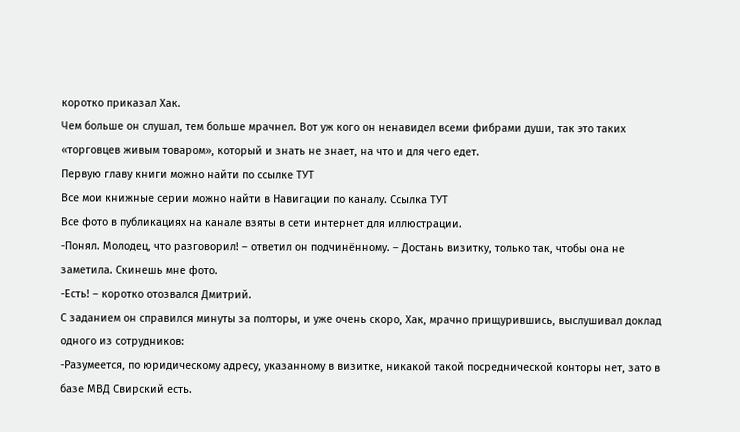коротко приказал Хак.
Чем больше он слушал, тем больше мрачнел. Вот уж кого он ненавидел всеми фибрами души, так это таких «торговцев живым товаром», который и знать не знает, на что и для чего едет.
Первую главу книги можно найти по ссылке ТУТ
Все мои книжные серии можно найти в Навигации по каналу. Ссылка ТУТ
Все фото в публикациях на канале взяты в сети интернет для иллюстрации.
-Понял. Молодец, что разговорил! – ответил он подчинённому. – Достань визитку, только так, чтобы она не заметила. Скинешь мне фото.
-Есть! – коротко отозвался Дмитрий.
С заданием он справился минуты за полторы, и уже очень скоро, Хак, мрачно прищурившись, выслушивал доклад одного из сотрудников:
-Разумеется, по юридическому адресу, указанному в визитке, никакой такой посреднической конторы нет, зато в базе МВД Свирский есть.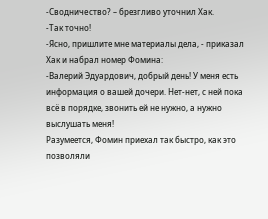-Свoдничeствo? – брезгливо уточнил Хак.
-Так точно!
-Ясно, пришлите мне материалы дела, - приказал Хак и набрал номер Фомина:
-Валерий Эдуардович, добрый день! У меня есть информация о вашей дочери. Нет-нет, с ней пока всё в порядке, звонить ей не нужно, а нужно выслушать меня!
Разумеется, Фомин приехал так быстро, как это позволяли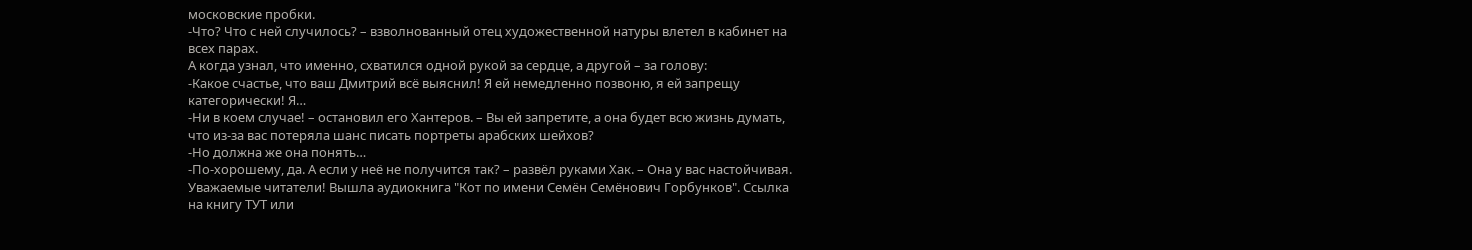московские пробки.
-Что? Что с ней случилось? – взволнованный отец художественной натуры влетел в кабинет на всех парах.
А когда узнал, что именно, схватился одной рукой за сердце, а другой – за голову:
-Какое счастье, что ваш Дмитрий всё выяснил! Я ей немедленно позвоню, я ей запрещу категорически! Я…
-Ни в коем случае! – остановил его Хантеров. – Вы ей запретите, а она будет всю жизнь думать, что из-за вас потеряла шанс писать портреты арабских шейхов?
-Но должна же она понять…
-По-хорошему, да. А если у неё не получится так? – развёл руками Хак. – Она у вас настойчивая.
Уважаемые читатели! Вышла аудиокнига "Кот по имени Семён Семёнович Горбунков". Ссылка на книгу ТУТ или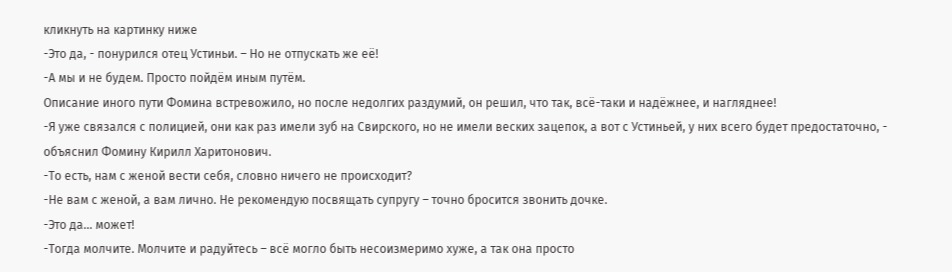кликнуть на картинку ниже
-Это да, - понурился отец Устиньи. – Но не отпускать же её!
-А мы и не будем. Просто пойдём иным путём.
Описание иного пути Фомина встревожило, но после недолгих раздумий, он решил, что так, всё-таки и надёжнее, и нагляднее!
-Я уже связался с полицией, они как раз имели зуб на Свирского, но не имели веских зацепок, а вот с Устиньей, у них всего будет предостаточно, - объяснил Фомину Кирилл Харитонович.
-То есть, нам с женой вести себя, словно ничего не происходит?
-Не вам с женой, а вам лично. Не рекомендую посвящать супругу – точно бросится звонить дочке.
-Это да… может!
-Тогда молчите. Молчите и радуйтесь – всё могло быть несоизмеримо хуже, а так она просто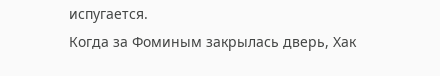испугается.
Когда за Фоминым закрылась дверь, Хак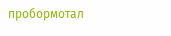пробормотал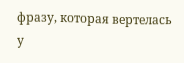фразу, которая вертелась у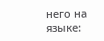него на языке: